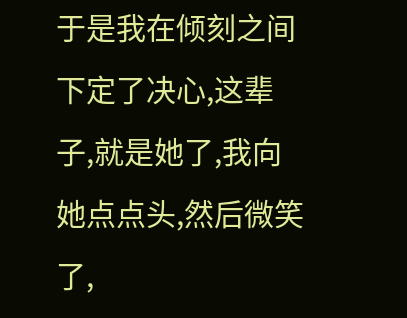于是我在倾刻之间下定了决心,这辈子,就是她了,我向她点点头,然后微笑了,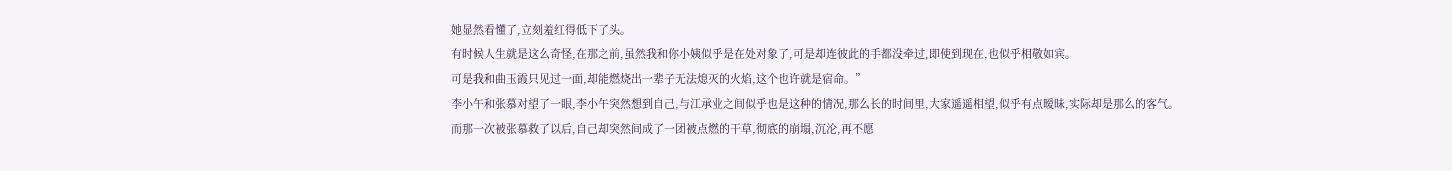她显然看懂了,立刻羞红得低下了头。
有时候人生就是这么奇怪,在那之前,虽然我和你小姨似乎是在处对象了,可是却连彼此的手都没牵过,即使到现在,也似乎相敬如宾。
可是我和曲玉霞只见过一面,却能燃烧出一辈子无法熄灭的火焰,这个也许就是宿命。”
李小午和张慕对望了一眼,李小午突然想到自己,与江承业之间似乎也是这种的情况,那么长的时间里,大家遥遥相望,似乎有点暧昧,实际却是那么的客气。
而那一次被张慕救了以后,自己却突然间成了一团被点燃的干草,彻底的崩塌,沉沦,再不愿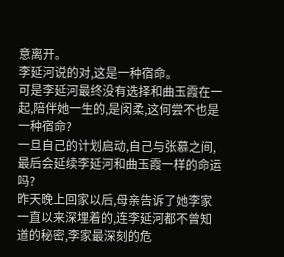意离开。
李延河说的对,这是一种宿命。
可是李延河最终没有选择和曲玉霞在一起,陪伴她一生的,是闵柔,这何尝不也是一种宿命?
一旦自己的计划启动,自己与张慕之间,最后会延续李延河和曲玉霞一样的命运吗?
昨天晚上回家以后,母亲告诉了她李家一直以来深埋着的,连李延河都不曾知道的秘密,李家最深刻的危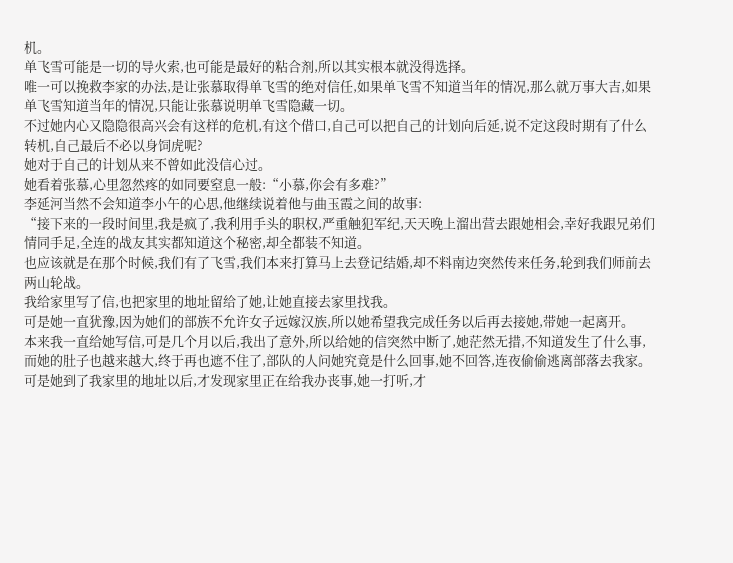机。
单飞雪可能是一切的导火索,也可能是最好的粘合剂,所以其实根本就没得选择。
唯一可以挽救李家的办法,是让张慕取得单飞雪的绝对信任,如果单飞雪不知道当年的情况,那么就万事大吉,如果单飞雪知道当年的情况,只能让张慕说明单飞雪隐藏一切。
不过她内心又隐隐很高兴会有这样的危机,有这个借口,自己可以把自己的计划向后延,说不定这段时期有了什么转机,自己最后不必以身饲虎呢?
她对于自己的计划从来不曾如此没信心过。
她看着张慕,心里忽然疼的如同要窒息一般:“小慕,你会有多难?”
李延河当然不会知道李小午的心思,他继续说着他与曲玉霞之间的故事:
“接下来的一段时间里,我是疯了,我利用手头的职权,严重触犯军纪,天天晚上溜出营去跟她相会,幸好我跟兄弟们情同手足,全连的战友其实都知道这个秘密,却全都装不知道。
也应该就是在那个时候,我们有了飞雪,我们本来打算马上去登记结婚,却不料南边突然传来任务,轮到我们师前去两山轮战。
我给家里写了信,也把家里的地址留给了她,让她直接去家里找我。
可是她一直犹豫,因为她们的部族不允许女子远嫁汉族,所以她希望我完成任务以后再去接她,带她一起离开。
本来我一直给她写信,可是几个月以后,我出了意外,所以给她的信突然中断了,她茫然无措,不知道发生了什么事,而她的肚子也越来越大,终于再也遮不住了,部队的人问她究竟是什么回事,她不回答,连夜偷偷逃离部落去我家。
可是她到了我家里的地址以后,才发现家里正在给我办丧事,她一打听,才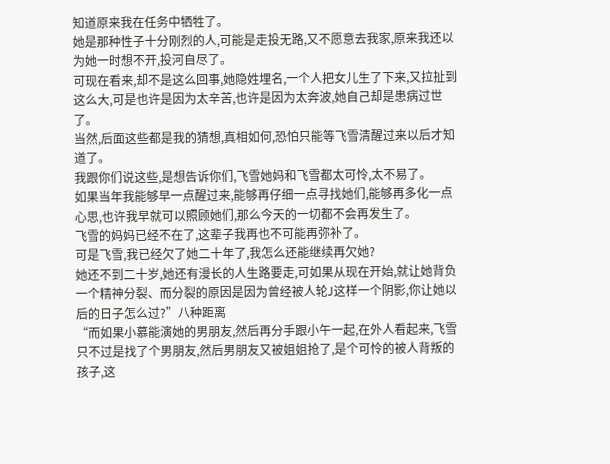知道原来我在任务中牺牲了。
她是那种性子十分刚烈的人,可能是走投无路,又不愿意去我家,原来我还以为她一时想不开,投河自尽了。
可现在看来,却不是这么回事,她隐姓埋名,一个人把女儿生了下来,又拉扯到这么大,可是也许是因为太辛苦,也许是因为太奔波,她自己却是患病过世了。
当然,后面这些都是我的猜想,真相如何,恐怕只能等飞雪清醒过来以后才知道了。
我跟你们说这些,是想告诉你们,飞雪她妈和飞雪都太可怜,太不易了。
如果当年我能够早一点醒过来,能够再仔细一点寻找她们,能够再多化一点心思,也许我早就可以照顾她们,那么今天的一切都不会再发生了。
飞雪的妈妈已经不在了,这辈子我再也不可能再弥补了。
可是飞雪,我已经欠了她二十年了,我怎么还能继续再欠她?
她还不到二十岁,她还有漫长的人生路要走,可如果从现在开始,就让她背负一个精神分裂、而分裂的原因是因为曾经被人轮J这样一个阴影,你让她以后的日子怎么过?”八种距离
“而如果小慕能演她的男朋友,然后再分手跟小午一起,在外人看起来,飞雪只不过是找了个男朋友,然后男朋友又被姐姐抢了,是个可怜的被人背叛的孩子,这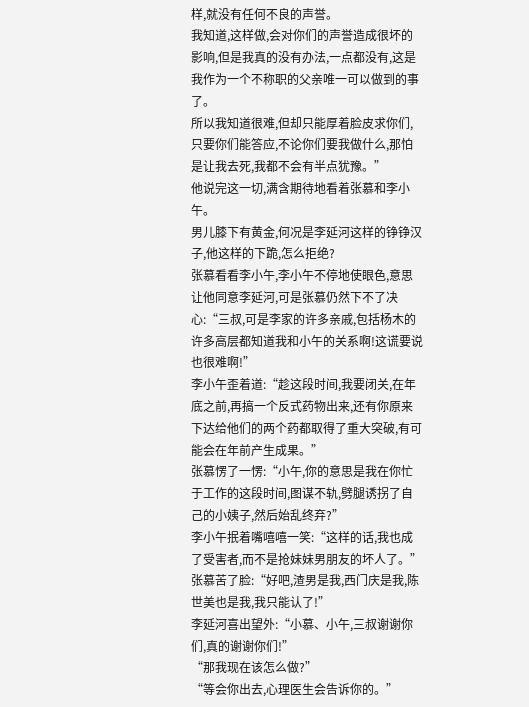样,就没有任何不良的声誉。
我知道,这样做,会对你们的声誉造成很坏的影响,但是我真的没有办法,一点都没有,这是我作为一个不称职的父亲唯一可以做到的事了。
所以我知道很难,但却只能厚着脸皮求你们,只要你们能答应,不论你们要我做什么,那怕是让我去死,我都不会有半点犹豫。”
他说完这一切,满含期待地看着张慕和李小午。
男儿膝下有黄金,何况是李延河这样的铮铮汉子,他这样的下跪,怎么拒绝?
张慕看看李小午,李小午不停地使眼色,意思让他同意李延河,可是张慕仍然下不了决心:“三叔,可是李家的许多亲戚,包括杨木的许多高层都知道我和小午的关系啊!这谎要说也很难啊!”
李小午歪着道:“趁这段时间,我要闭关,在年底之前,再搞一个反式药物出来,还有你原来下达给他们的两个药都取得了重大突破,有可能会在年前产生成果。”
张慕愣了一愣:“小午,你的意思是我在你忙于工作的这段时间,图谋不轨,劈腿诱拐了自己的小姨子,然后始乱终弃?”
李小午抿着嘴嘻嘻一笑:“这样的话,我也成了受害者,而不是抢妹妹男朋友的坏人了。”
张慕苦了脸:“好吧,渣男是我,西门庆是我,陈世美也是我,我只能认了!”
李延河喜出望外:“小慕、小午,三叔谢谢你们,真的谢谢你们!”
“那我现在该怎么做?”
“等会你出去,心理医生会告诉你的。”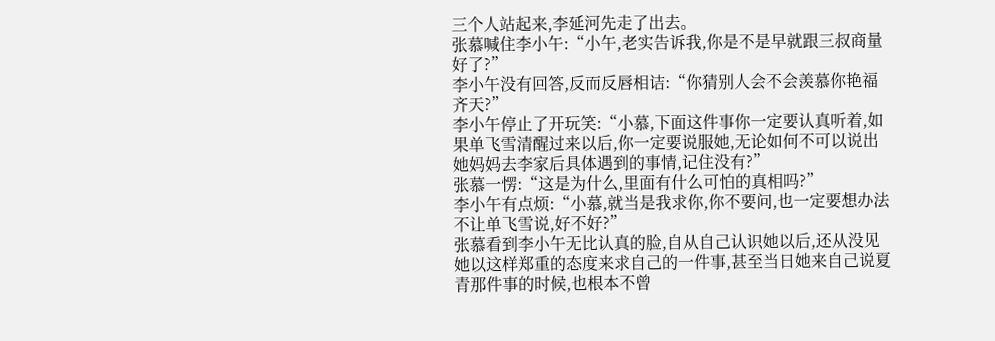三个人站起来,李延河先走了出去。
张慕喊住李小午:“小午,老实告诉我,你是不是早就跟三叔商量好了?”
李小午没有回答,反而反唇相诘:“你猜别人会不会羡慕你艳福齐天?”
李小午停止了开玩笑:“小慕,下面这件事你一定要认真听着,如果单飞雪清醒过来以后,你一定要说服她,无论如何不可以说出她妈妈去李家后具体遇到的事情,记住没有?”
张慕一愣:“这是为什么,里面有什么可怕的真相吗?”
李小午有点烦:“小慕,就当是我求你,你不要问,也一定要想办法不让单飞雪说,好不好?”
张慕看到李小午无比认真的脸,自从自己认识她以后,还从没见她以这样郑重的态度来求自己的一件事,甚至当日她来自己说夏青那件事的时候,也根本不曾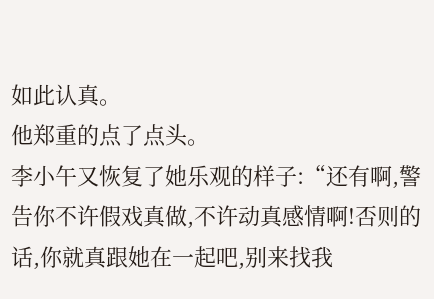如此认真。
他郑重的点了点头。
李小午又恢复了她乐观的样子:“还有啊,警告你不许假戏真做,不许动真感情啊!否则的话,你就真跟她在一起吧,别来找我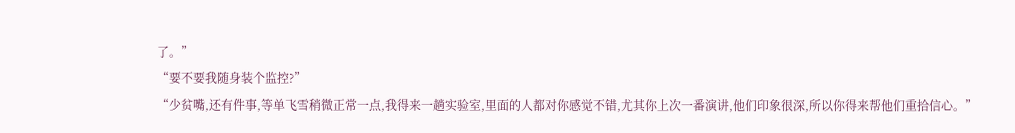了。”
“要不要我随身装个监控?”
“少贫嘴,还有件事,等单飞雪稍微正常一点,我得来一趟实验室,里面的人都对你感觉不错,尤其你上次一番演讲,他们印象很深,所以你得来帮他们重拾信心。”